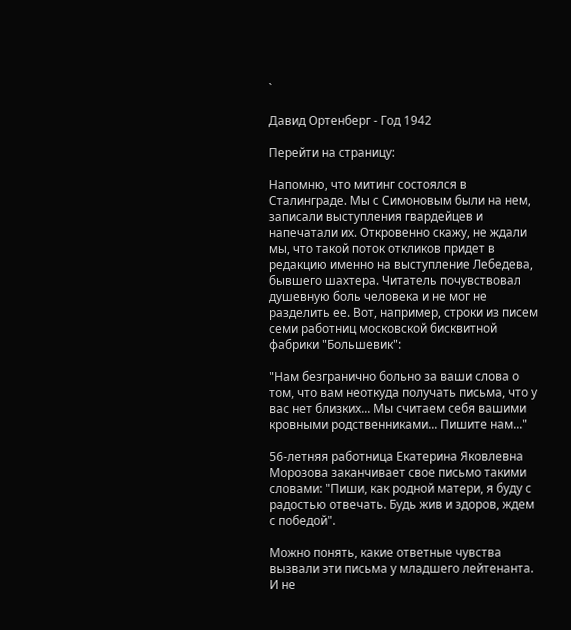`

Давид Ортенберг - Год 1942

Перейти на страницу:

Напомню, что митинг состоялся в Сталинграде. Мы с Симоновым были на нем, записали выступления гвардейцев и напечатали их. Откровенно скажу, не ждали мы, что такой поток откликов придет в редакцию именно на выступление Лебедева, бывшего шахтера. Читатель почувствовал душевную боль человека и не мог не разделить ее. Вот, например, строки из писем семи работниц московской бисквитной фабрики "Большевик":

"Нам безгранично больно за ваши слова о том, что вам неоткуда получать письма, что у вас нет близких... Мы считаем себя вашими кровными родственниками... Пишите нам..."

56-летняя работница Екатерина Яковлевна Морозова заканчивает свое письмо такими словами: "Пиши, как родной матери, я буду с радостью отвечать. Будь жив и здоров, ждем с победой".

Можно понять, какие ответные чувства вызвали эти письма у младшего лейтенанта. И не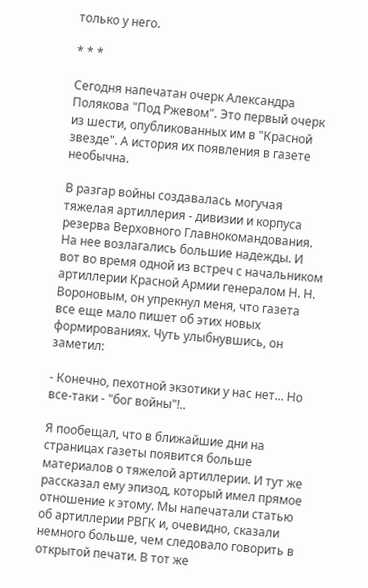только у него.

* * *

Сегодня напечатан очерк Александра Полякова "Под Ржевом". Это первый очерк из шести, опубликованных им в "Красной звезде". А история их появления в газете необычна.

В разгар войны создавалась могучая тяжелая артиллерия - дивизии и корпуса резерва Верховного Главнокомандования. На нее возлагались большие надежды. И вот во время одной из встреч с начальником артиллерии Красной Армии генералом Н. Н. Вороновым, он упрекнул меня, что газета все еще мало пишет об этих новых формированиях. Чуть улыбнувшись, он заметил:

- Конечно, пехотной экзотики у нас нет... Но все-таки - "бог войны"!..

Я пообещал, что в ближайшие дни на страницах газеты появится больше материалов о тяжелой артиллерии. И тут же рассказал ему эпизод, который имел прямое отношение к этому. Мы напечатали статью об артиллерии РВГК и, очевидно, сказали немного больше, чем следовало говорить в открытой печати. В тот же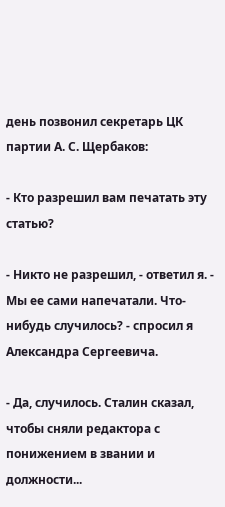день позвонил секретарь ЦК партии А. С. Щербаков:

- Кто разрешил вам печатать эту статью?

- Никто не разрешил, - ответил я. - Мы ее сами напечатали. Что-нибудь случилось? - спросил я Александра Сергеевича.

- Да, случилось. Сталин сказал, чтобы сняли редактора с понижением в звании и должности...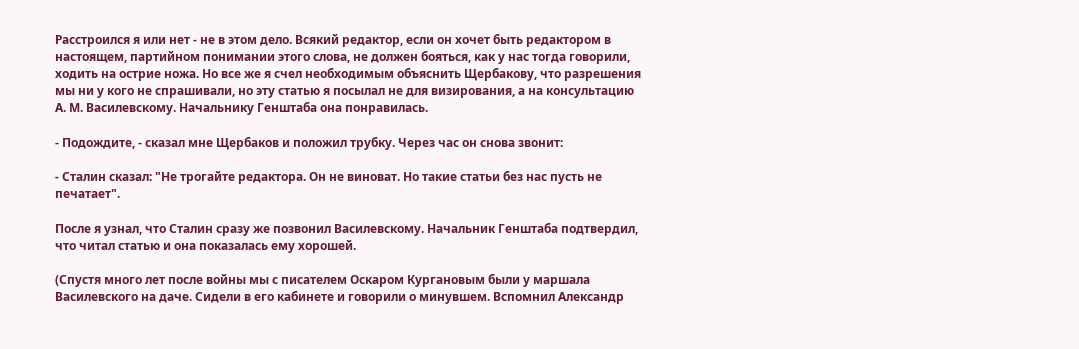Расстроился я или нет - не в этом дело. Всякий редактор, если он хочет быть редактором в настоящем, партийном понимании этого слова, не должен бояться, как у нас тогда говорили, ходить на острие ножа. Но все же я счел необходимым объяснить Щербакову, что разрешения мы ни у кого не спрашивали, но эту статью я посылал не для визирования, а на консультацию А. М. Василевскому. Начальнику Генштаба она понравилась.

- Подождите, - сказал мне Щербаков и положил трубку. Через час он снова звонит:

- Сталин сказал: "Не трогайте редактора. Он не виноват. Но такие статьи без нас пусть не печатает".

После я узнал, что Сталин сразу же позвонил Василевскому. Начальник Генштаба подтвердил, что читал статью и она показалась ему хорошей.

(Спустя много лет после войны мы с писателем Оскаром Кургановым были у маршала Василевского на даче. Сидели в его кабинете и говорили о минувшем. Вспомнил Александр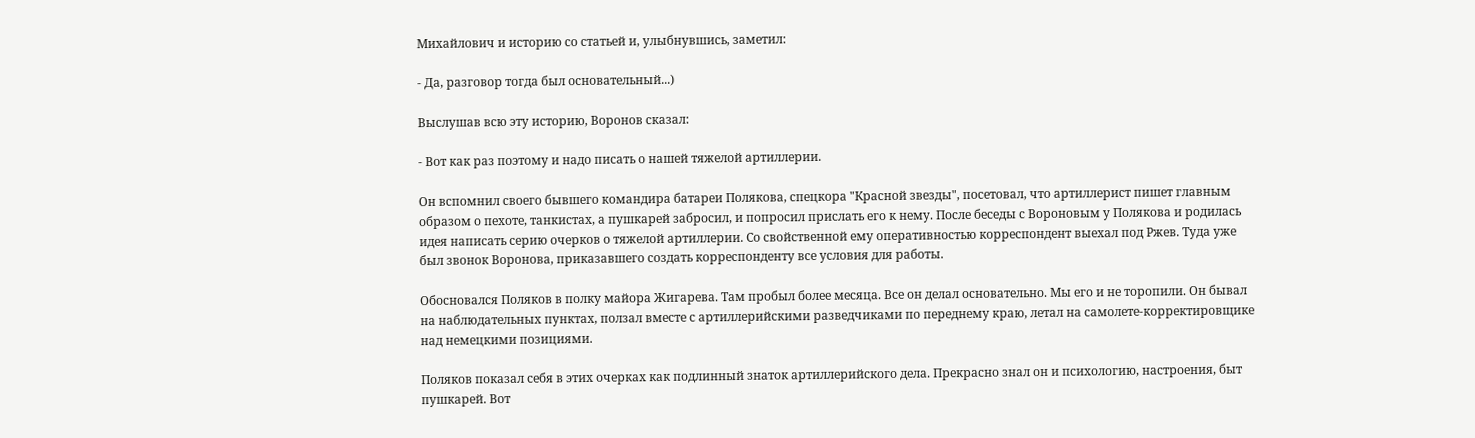Михайлович и историю со статьей и, улыбнувшись, заметил:

- Да, разговор тогда был основательный...)

Выслушав всю эту историю, Воронов сказал:

- Вот как раз поэтому и надо писать о нашей тяжелой артиллерии.

Он вспомнил своего бывшего командира батареи Полякова, спецкора "Красной звезды", посетовал, что артиллерист пишет главным образом о пехоте, танкистах, а пушкарей забросил, и попросил прислать его к нему. После беседы с Вороновым у Полякова и родилась идея написать серию очерков о тяжелой артиллерии. Со свойственной ему оперативностью корреспондент выехал под Ржев. Туда уже был звонок Воронова, приказавшего создать корреспонденту все условия для работы.

Обосновался Поляков в полку майора Жигарева. Там пробыл более месяца. Все он делал основательно. Мы его и не торопили. Он бывал на наблюдательных пунктах, ползал вместе с артиллерийскими разведчиками по переднему краю, летал на самолете-корректировщике над немецкими позициями.

Поляков показал себя в этих очерках как подлинный знаток артиллерийского дела. Прекрасно знал он и психологию, настроения, быт пушкарей. Вот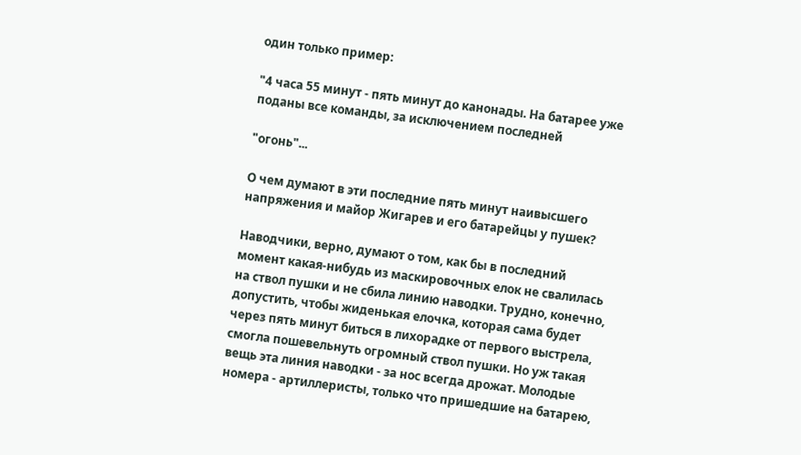один только пример:

"4 часа 55 минут - пять минут до канонады. На батарее уже поданы все команды, за исключением последней

"огонь"...

О чем думают в эти последние пять минут наивысшего напряжения и майор Жигарев и его батарейцы у пушек?

Наводчики, верно, думают о том, как бы в последний момент какая-нибудь из маскировочных елок не свалилась на ствол пушки и не сбила линию наводки. Трудно, конечно, допустить, чтобы жиденькая елочка, которая сама будет через пять минут биться в лихорадке от первого выстрела, смогла пошевельнуть огромный ствол пушки. Но уж такая вещь эта линия наводки - за нос всегда дрожат. Молодые номера - артиллеристы, только что пришедшие на батарею,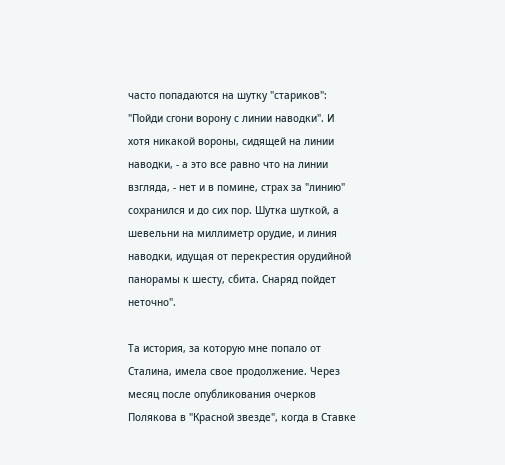часто попадаются на шутку "стариков": "Пойди сгони ворону с линии наводки". И хотя никакой вороны, сидящей на линии наводки, - а это все равно что на линии взгляда, - нет и в помине, страх за "линию" сохранился и до сих пор. Шутка шуткой, а шевельни на миллиметр орудие, и линия наводки, идущая от перекрестия орудийной панорамы к шесту, сбита. Снаряд пойдет неточно".

Та история, за которую мне попало от Сталина, имела свое продолжение. Через месяц после опубликования очерков Полякова в "Красной звезде", когда в Ставке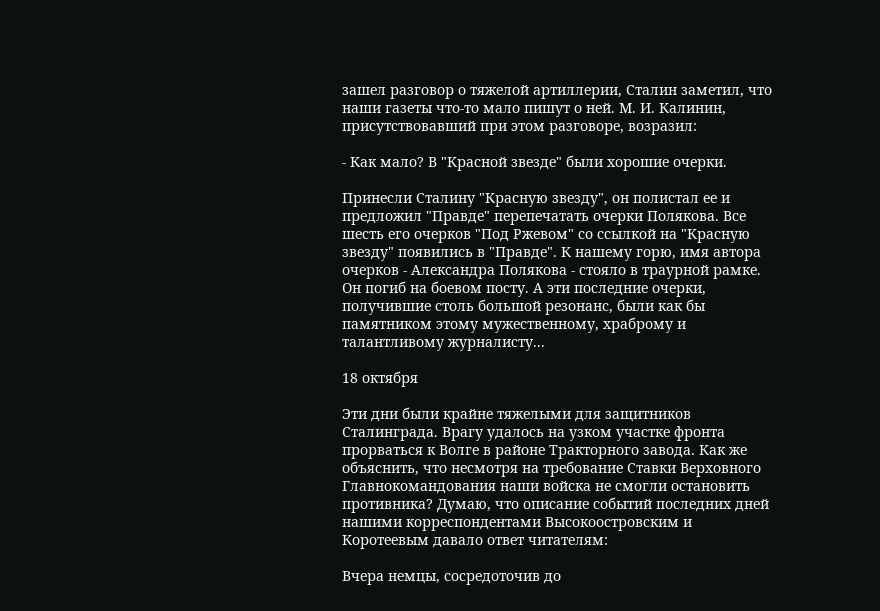зашел разговор о тяжелой артиллерии, Сталин заметил, что наши газеты что-то мало пишут о ней. М. И. Калинин, присутствовавший при этом разговоре, возразил:

- Как мало? В "Красной звезде" были хорошие очерки.

Принесли Сталину "Красную звезду", он полистал ее и предложил "Правде" перепечатать очерки Полякова. Все шесть его очерков "Под Ржевом" со ссылкой на "Красную звезду" появились в "Правде". К нашему горю, имя автора очерков - Александра Полякова - стояло в траурной рамке. Он погиб на боевом посту. А эти последние очерки, получившие столь большой резонанс, были как бы памятником этому мужественному, храброму и талантливому журналисту...

18 октября

Эти дни были крайне тяжелыми для защитников Сталинграда. Врагу удалось на узком участке фронта прорваться к Волге в районе Тракторного завода. Как же объяснить, что несмотря на требование Ставки Верховного Главнокомандования наши войска не смогли остановить противника? Думаю, что описание событий последних дней нашими корреспондентами Высокоостровским и Коротеевым давало ответ читателям:

Вчера немцы, сосредоточив до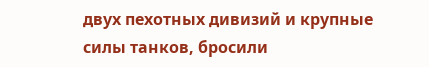двух пехотных дивизий и крупные силы танков, бросили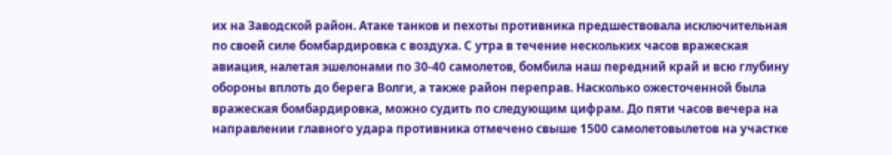их на Заводской район. Атаке танков и пехоты противника предшествовала исключительная по своей силе бомбардировка с воздуха. С утра в течение нескольких часов вражеская авиация, налетая эшелонами по 30-40 самолетов, бомбила наш передний край и всю глубину обороны вплоть до берега Волги, а также район переправ. Насколько ожесточенной была вражеская бомбардировка, можно судить по следующим цифрам. До пяти часов вечера на направлении главного удара противника отмечено свыше 1500 самолетовылетов на участке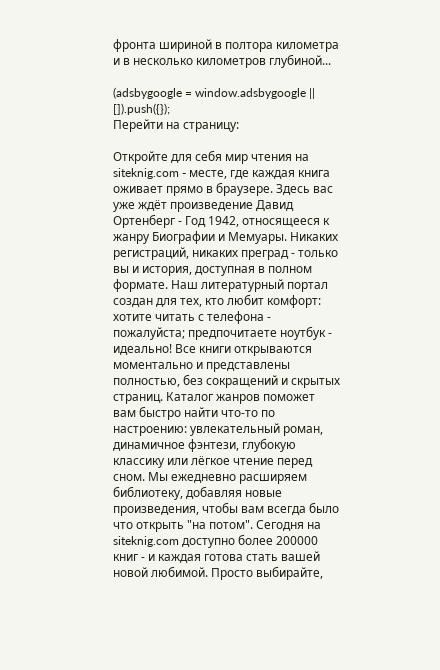фронта шириной в полтора километра и в несколько километров глубиной...

(adsbygoogle = window.adsbygoogle || []).push({});
Перейти на страницу:

Откройте для себя мир чтения на siteknig.com - месте, где каждая книга оживает прямо в браузере. Здесь вас уже ждёт произведение Давид Ортенберг - Год 1942, относящееся к жанру Биографии и Мемуары. Никаких регистраций, никаких преград - только вы и история, доступная в полном формате. Наш литературный портал создан для тех, кто любит комфорт: хотите читать с телефона - пожалуйста; предпочитаете ноутбук - идеально! Все книги открываются моментально и представлены полностью, без сокращений и скрытых страниц. Каталог жанров поможет вам быстро найти что-то по настроению: увлекательный роман, динамичное фэнтези, глубокую классику или лёгкое чтение перед сном. Мы ежедневно расширяем библиотеку, добавляя новые произведения, чтобы вам всегда было что открыть "на потом". Сегодня на siteknig.com доступно более 200000 книг - и каждая готова стать вашей новой любимой. Просто выбирайте,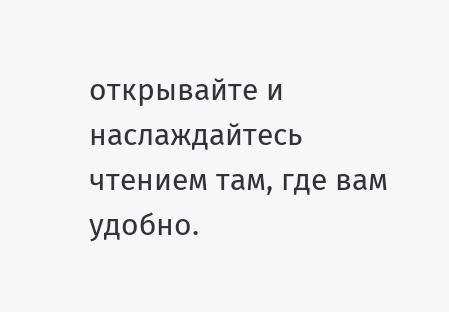открывайте и наслаждайтесь чтением там, где вам удобно.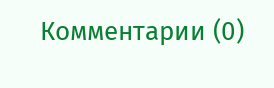Комментарии (0)